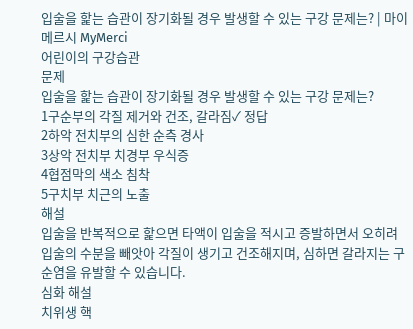입술을 핥는 습관이 장기화될 경우 발생할 수 있는 구강 문제는? | 마이메르시 MyMerci
어린이의 구강습관
문제
입술을 핥는 습관이 장기화될 경우 발생할 수 있는 구강 문제는?
1구순부의 각질 제거와 건조, 갈라짐✓ 정답
2하악 전치부의 심한 순측 경사
3상악 전치부 치경부 우식증
4협점막의 색소 침착
5구치부 치근의 노출
해설
입술을 반복적으로 핥으면 타액이 입술을 적시고 증발하면서 오히려 입술의 수분을 빼앗아 각질이 생기고 건조해지며, 심하면 갈라지는 구순염을 유발할 수 있습니다.
심화 해설
치위생 핵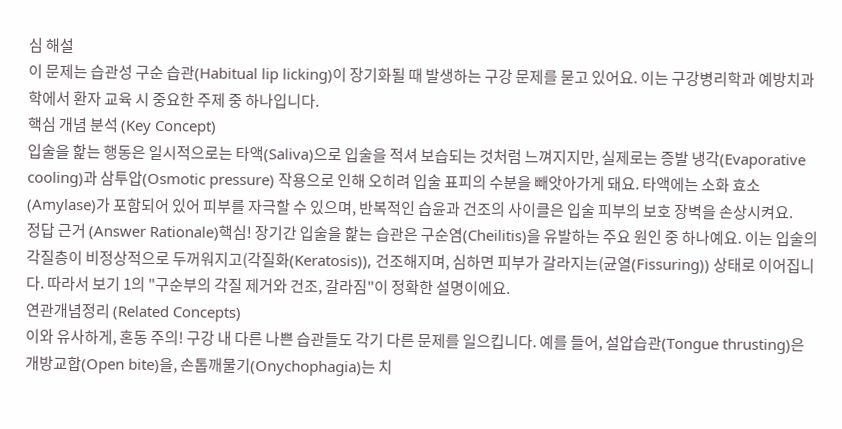심 해설
이 문제는 습관성 구순 습관(Habitual lip licking)이 장기화될 때 발생하는 구강 문제를 묻고 있어요. 이는 구강병리학과 예방치과학에서 환자 교육 시 중요한 주제 중 하나입니다.
핵심 개념 분석 (Key Concept)
입술을 핥는 행동은 일시적으로는 타액(Saliva)으로 입술을 적셔 보습되는 것처럼 느껴지지만, 실제로는 증발 냉각(Evaporative cooling)과 삼투압(Osmotic pressure) 작용으로 인해 오히려 입술 표피의 수분을 빼앗아가게 돼요. 타액에는 소화 효소(Amylase)가 포함되어 있어 피부를 자극할 수 있으며, 반복적인 습윤과 건조의 사이클은 입술 피부의 보호 장벽을 손상시켜요.
정답 근거 (Answer Rationale)핵심! 장기간 입술을 핥는 습관은 구순염(Cheilitis)을 유발하는 주요 원인 중 하나예요. 이는 입술의 각질층이 비정상적으로 두꺼워지고(각질화(Keratosis)), 건조해지며, 심하면 피부가 갈라지는(균열(Fissuring)) 상태로 이어집니다. 따라서 보기 1의 "구순부의 각질 제거와 건조, 갈라짐"이 정확한 설명이에요.
연관개념정리 (Related Concepts)
이와 유사하게, 혼동 주의! 구강 내 다른 나쁜 습관들도 각기 다른 문제를 일으킵니다. 예를 들어, 설압습관(Tongue thrusting)은 개방교합(Open bite)을, 손톱깨물기(Onychophagia)는 치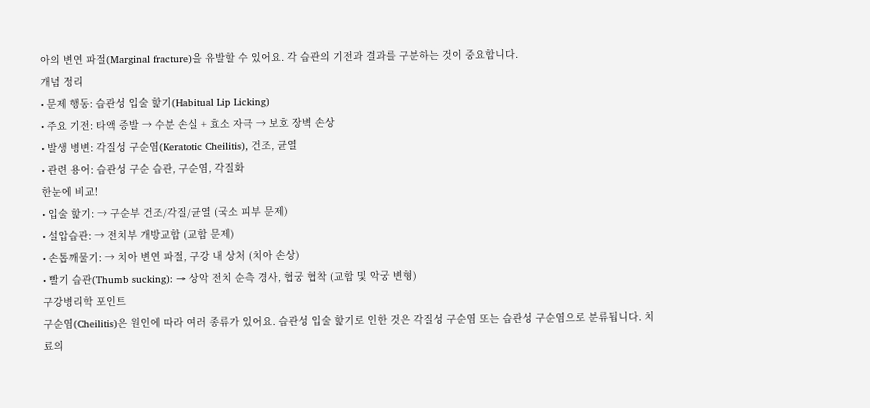아의 변연 파절(Marginal fracture)을 유발할 수 있어요. 각 습관의 기전과 결과를 구분하는 것이 중요합니다.
개념 정리
• 문제 행동: 습관성 입술 핥기(Habitual Lip Licking)
• 주요 기전: 타액 증발 → 수분 손실 + 효소 자극 → 보호 장벽 손상
• 발생 병변: 각질성 구순염(Keratotic Cheilitis), 건조, 균열
• 관련 용어: 습관성 구순 습관, 구순염, 각질화
한눈에 비교!
• 입술 핥기: → 구순부 건조/각질/균열 (국소 피부 문제)
• 설압습관: → 전치부 개방교합 (교합 문제)
• 손톱깨물기: → 치아 변연 파절, 구강 내 상처 (치아 손상)
• 빨기 습관(Thumb sucking): → 상악 전치 순측 경사, 협궁 협착 (교합 및 악궁 변형)
구강병리학 포인트
구순염(Cheilitis)은 원인에 따라 여러 종류가 있어요. 습관성 입술 핥기로 인한 것은 각질성 구순염 또는 습관성 구순염으로 분류됩니다. 치료의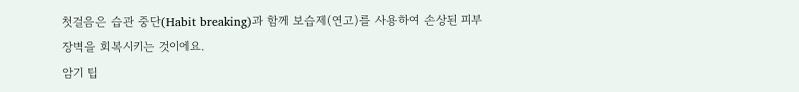첫걸음은 습관 중단(Habit breaking)과 함께 보습제(연고)를 사용하여 손상된 피부 장벽을 회복시키는 것이에요.
암기 팁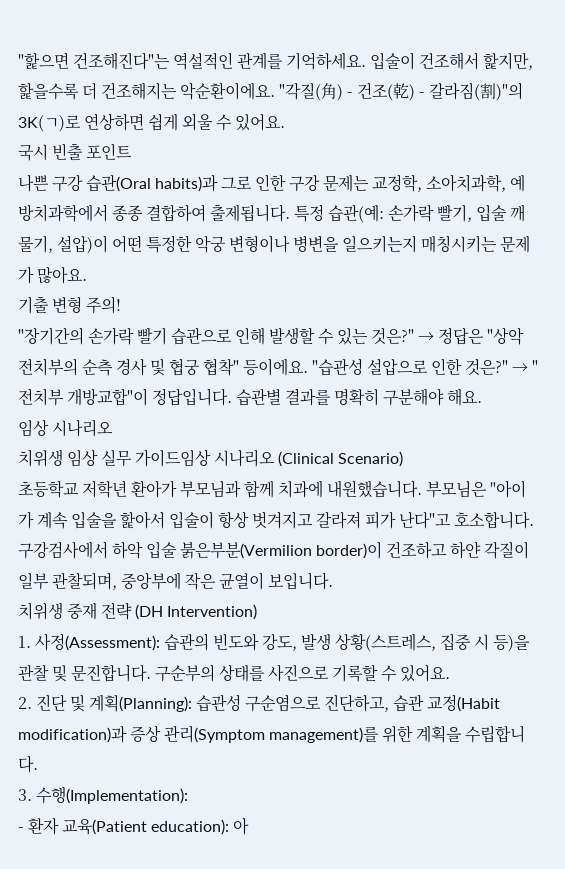"핥으면 건조해진다"는 역설적인 관계를 기억하세요. 입술이 건조해서 핥지만, 핥을수록 더 건조해지는 악순환이에요. "각질(角) - 건조(乾) - 갈라짐(割)"의 3K(ㄱ)로 연상하면 쉽게 외울 수 있어요.
국시 빈출 포인트
나쁜 구강 습관(Oral habits)과 그로 인한 구강 문제는 교정학, 소아치과학, 예방치과학에서 종종 결합하여 출제됩니다. 특정 습관(예: 손가락 빨기, 입술 깨물기, 설압)이 어떤 특정한 악궁 변형이나 병변을 일으키는지 매칭시키는 문제가 많아요.
기출 변형 주의!
"장기간의 손가락 빨기 습관으로 인해 발생할 수 있는 것은?" → 정답은 "상악 전치부의 순측 경사 및 협궁 협착" 등이에요. "습관성 설압으로 인한 것은?" → "전치부 개방교합"이 정답입니다. 습관별 결과를 명확히 구분해야 해요.
임상 시나리오
치위생 임상 실무 가이드임상 시나리오 (Clinical Scenario)
초등학교 저학년 환아가 부모님과 함께 치과에 내원했습니다. 부모님은 "아이가 계속 입술을 핥아서 입술이 항상 벗겨지고 갈라져 피가 난다"고 호소합니다. 구강검사에서 하악 입술 붉은부분(Vermilion border)이 건조하고 하얀 각질이 일부 관찰되며, 중앙부에 작은 균열이 보입니다.
치위생 중재 전략 (DH Intervention)
1. 사정(Assessment): 습관의 빈도와 강도, 발생 상황(스트레스, 집중 시 등)을 관찰 및 문진합니다. 구순부의 상태를 사진으로 기록할 수 있어요.
2. 진단 및 계획(Planning): 습관성 구순염으로 진단하고, 습관 교정(Habit modification)과 증상 관리(Symptom management)를 위한 계획을 수립합니다.
3. 수행(Implementation):
- 환자 교육(Patient education): 아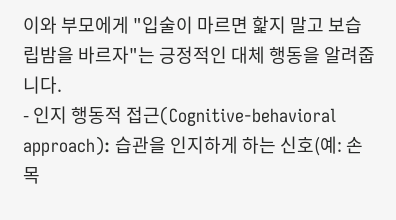이와 부모에게 "입술이 마르면 핥지 말고 보습 립밤을 바르자"는 긍정적인 대체 행동을 알려줍니다.
- 인지 행동적 접근(Cognitive-behavioral approach): 습관을 인지하게 하는 신호(예: 손목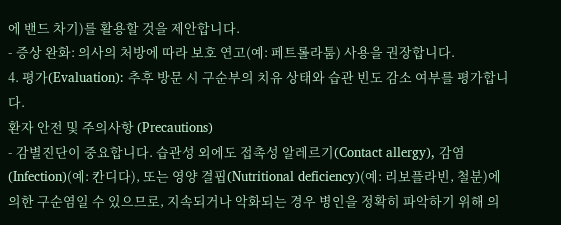에 밴드 차기)를 활용할 것을 제안합니다.
- 증상 완화: 의사의 처방에 따라 보호 연고(예: 페트롤라툼) 사용을 권장합니다.
4. 평가(Evaluation): 추후 방문 시 구순부의 치유 상태와 습관 빈도 감소 여부를 평가합니다.
환자 안전 및 주의사항 (Precautions)
- 감별진단이 중요합니다. 습관성 외에도 접촉성 알레르기(Contact allergy), 감염(Infection)(예: 칸디다), 또는 영양 결핍(Nutritional deficiency)(예: 리보플라빈, 철분)에 의한 구순염일 수 있으므로, 지속되거나 악화되는 경우 병인을 정확히 파악하기 위해 의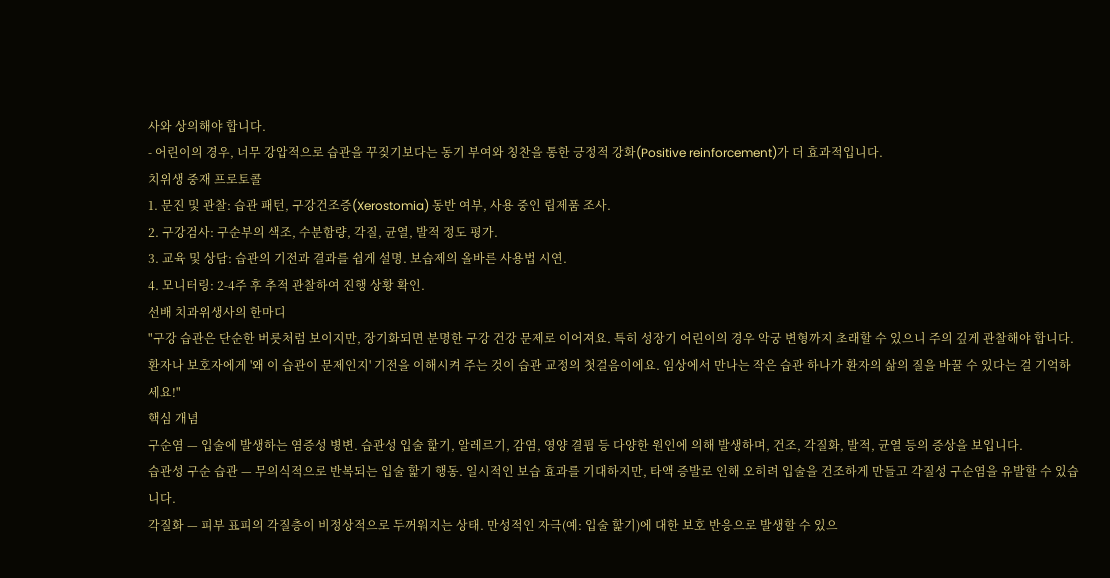사와 상의해야 합니다.
- 어린이의 경우, 너무 강압적으로 습관을 꾸짖기보다는 동기 부여와 칭찬을 통한 긍정적 강화(Positive reinforcement)가 더 효과적입니다.
치위생 중재 프로토콜
1. 문진 및 관찰: 습관 패턴, 구강건조증(Xerostomia) 동반 여부, 사용 중인 립제품 조사.
2. 구강검사: 구순부의 색조, 수분함량, 각질, 균열, 발적 정도 평가.
3. 교육 및 상담: 습관의 기전과 결과를 쉽게 설명. 보습제의 올바른 사용법 시연.
4. 모니터링: 2-4주 후 추적 관찰하여 진행 상황 확인.
선배 치과위생사의 한마디
"구강 습관은 단순한 버릇처럼 보이지만, 장기화되면 분명한 구강 건강 문제로 이어져요. 특히 성장기 어린이의 경우 악궁 변형까지 초래할 수 있으니 주의 깊게 관찰해야 합니다. 환자나 보호자에게 '왜 이 습관이 문제인지' 기전을 이해시켜 주는 것이 습관 교정의 첫걸음이에요. 임상에서 만나는 작은 습관 하나가 환자의 삶의 질을 바꿀 수 있다는 걸 기억하세요!"
핵심 개념
구순염 — 입술에 발생하는 염증성 병변. 습관성 입술 핥기, 알레르기, 감염, 영양 결핍 등 다양한 원인에 의해 발생하며, 건조, 각질화, 발적, 균열 등의 증상을 보입니다.
습관성 구순 습관 — 무의식적으로 반복되는 입술 핥기 행동. 일시적인 보습 효과를 기대하지만, 타액 증발로 인해 오히려 입술을 건조하게 만들고 각질성 구순염을 유발할 수 있습니다.
각질화 — 피부 표피의 각질층이 비정상적으로 두꺼워지는 상태. 만성적인 자극(예: 입술 핥기)에 대한 보호 반응으로 발생할 수 있으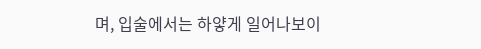며, 입술에서는 하얗게 일어나보이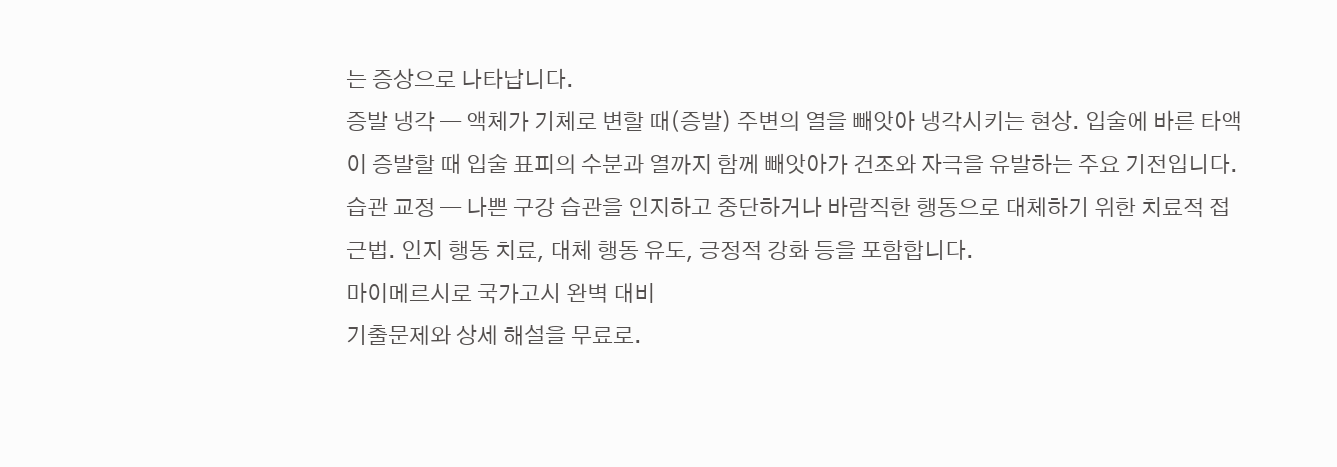는 증상으로 나타납니다.
증발 냉각 — 액체가 기체로 변할 때(증발) 주변의 열을 빼앗아 냉각시키는 현상. 입술에 바른 타액이 증발할 때 입술 표피의 수분과 열까지 함께 빼앗아가 건조와 자극을 유발하는 주요 기전입니다.
습관 교정 — 나쁜 구강 습관을 인지하고 중단하거나 바람직한 행동으로 대체하기 위한 치료적 접근법. 인지 행동 치료, 대체 행동 유도, 긍정적 강화 등을 포함합니다.
마이메르시로 국가고시 완벽 대비
기출문제와 상세 해설을 무료로.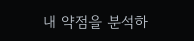내 약점을 분석하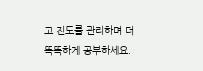고 진도를 관리하며 더 똑똑하게 공부하세요.